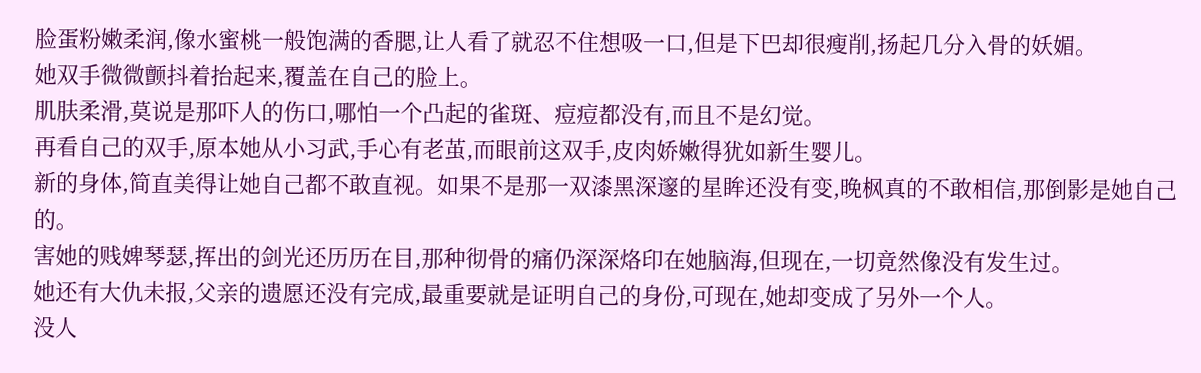脸蛋粉嫩柔润,像水蜜桃一般饱满的香腮,让人看了就忍不住想吸一口,但是下巴却很瘦削,扬起几分入骨的妖媚。
她双手微微颤抖着抬起来,覆盖在自己的脸上。
肌肤柔滑,莫说是那吓人的伤口,哪怕一个凸起的雀斑、痘痘都没有,而且不是幻觉。
再看自己的双手,原本她从小习武,手心有老茧,而眼前这双手,皮肉娇嫩得犹如新生婴儿。
新的身体,简直美得让她自己都不敢直视。如果不是那一双漆黑深邃的星眸还没有变,晚枫真的不敢相信,那倒影是她自己的。
害她的贱婢琴瑟,挥出的剑光还历历在目,那种彻骨的痛仍深深烙印在她脑海,但现在,一切竟然像没有发生过。
她还有大仇未报,父亲的遗愿还没有完成,最重要就是证明自己的身份,可现在,她却变成了另外一个人。
没人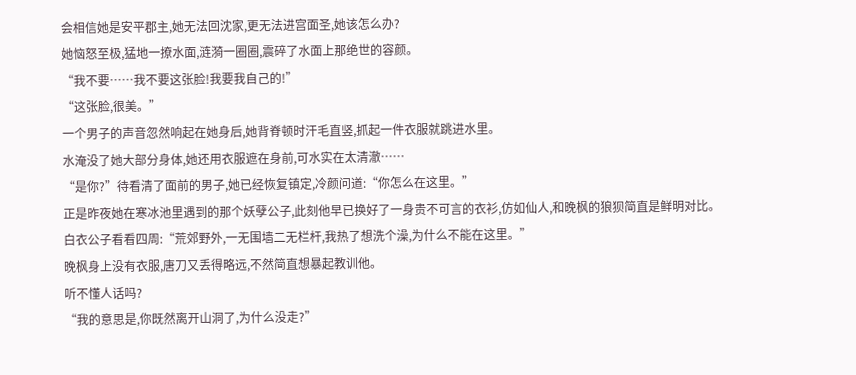会相信她是安平郡主,她无法回沈家,更无法进宫面圣,她该怎么办?
她恼怒至极,猛地一撩水面,涟漪一圈圈,震碎了水面上那绝世的容颜。
“我不要……我不要这张脸!我要我自己的!”
“这张脸,很美。”
一个男子的声音忽然响起在她身后,她背脊顿时汗毛直竖,抓起一件衣服就跳进水里。
水淹没了她大部分身体,她还用衣服遮在身前,可水实在太清澈……
“是你?”待看清了面前的男子,她已经恢复镇定,冷颜问道:“你怎么在这里。”
正是昨夜她在寒冰池里遇到的那个妖孽公子,此刻他早已换好了一身贵不可言的衣衫,仿如仙人,和晚枫的狼狈简直是鲜明对比。
白衣公子看看四周:“荒郊野外,一无围墙二无栏杆,我热了想洗个澡,为什么不能在这里。”
晚枫身上没有衣服,唐刀又丢得略远,不然简直想暴起教训他。
听不懂人话吗?
“我的意思是,你既然离开山洞了,为什么没走?”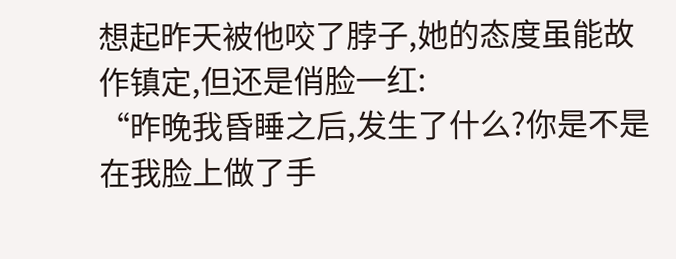想起昨天被他咬了脖子,她的态度虽能故作镇定,但还是俏脸一红:
“昨晚我昏睡之后,发生了什么?你是不是在我脸上做了手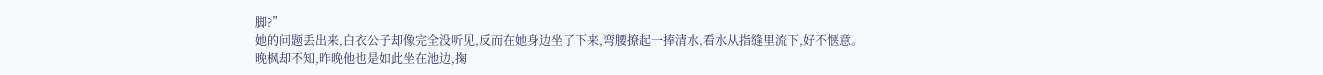脚?”
她的问题丢出来,白衣公子却像完全没听见,反而在她身边坐了下来,弯腰撩起一捧清水,看水从指缝里流下,好不惬意。
晚枫却不知,昨晚他也是如此坐在池边,掬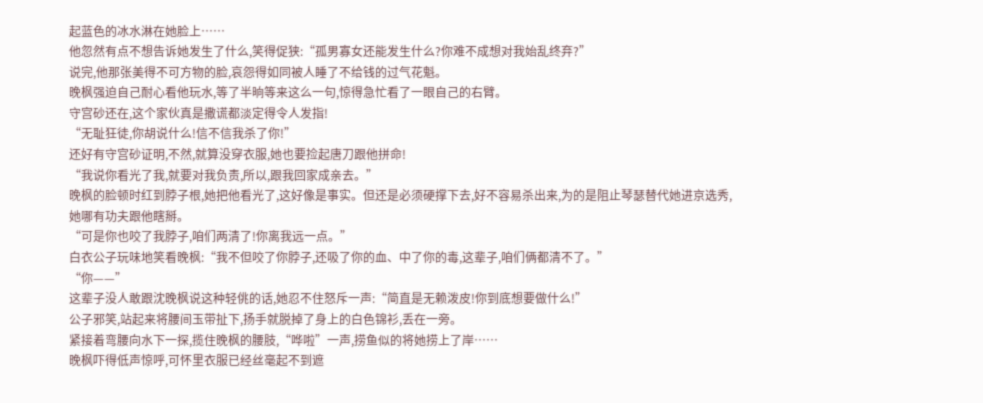起蓝色的冰水淋在她脸上……
他忽然有点不想告诉她发生了什么,笑得促狭:“孤男寡女还能发生什么?你难不成想对我始乱终弃?”
说完,他那张美得不可方物的脸,哀怨得如同被人睡了不给钱的过气花魁。
晚枫强迫自己耐心看他玩水,等了半晌等来这么一句,惊得急忙看了一眼自己的右臂。
守宫砂还在,这个家伙真是撒谎都淡定得令人发指!
“无耻狂徒,你胡说什么!信不信我杀了你!”
还好有守宫砂证明,不然,就算没穿衣服,她也要捡起唐刀跟他拼命!
“我说你看光了我,就要对我负责,所以,跟我回家成亲去。”
晚枫的脸顿时红到脖子根,她把他看光了,这好像是事实。但还是必须硬撑下去,好不容易杀出来,为的是阻止琴瑟替代她进京选秀,她哪有功夫跟他瞎掰。
“可是你也咬了我脖子,咱们两清了!你离我远一点。”
白衣公子玩味地笑看晚枫:“我不但咬了你脖子,还吸了你的血、中了你的毒,这辈子,咱们俩都清不了。”
“你——”
这辈子没人敢跟沈晚枫说这种轻佻的话,她忍不住怒斥一声:“简直是无赖泼皮!你到底想要做什么!”
公子邪笑,站起来将腰间玉带扯下,扬手就脱掉了身上的白色锦衫,丢在一旁。
紧接着弯腰向水下一探,揽住晚枫的腰肢,“哗啦”一声,捞鱼似的将她捞上了岸……
晚枫吓得低声惊呼,可怀里衣服已经丝毫起不到遮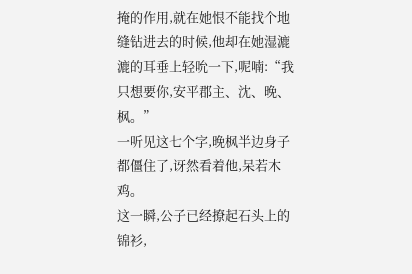掩的作用,就在她恨不能找个地缝钻进去的时候,他却在她湿漉漉的耳垂上轻吮一下,呢喃:“我只想要你,安平郡主、沈、晚、枫。”
一听见这七个字,晚枫半边身子都僵住了,讶然看着他,呆若木鸡。
这一瞬,公子已经撩起石头上的锦衫,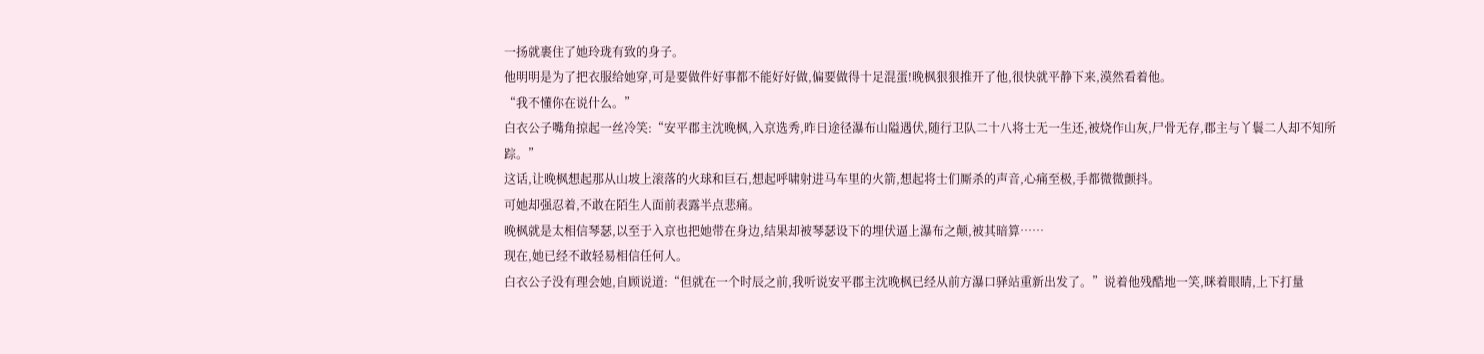一扬就裹住了她玲珑有致的身子。
他明明是为了把衣服给她穿,可是要做件好事都不能好好做,偏要做得十足混蛋!晚枫狠狠推开了他,很快就平静下来,漠然看着他。
“我不懂你在说什么。”
白衣公子嘴角掠起一丝冷笑:“安平郡主沈晚枫,入京选秀,昨日途径瀑布山隘遇伏,随行卫队二十八将士无一生还,被烧作山灰,尸骨无存,郡主与丫鬟二人却不知所踪。”
这话,让晚枫想起那从山坡上滚落的火球和巨石,想起呼啸射进马车里的火箭,想起将士们厮杀的声音,心痛至极,手都微微颤抖。
可她却强忍着,不敢在陌生人面前表露半点悲痛。
晚枫就是太相信琴瑟,以至于入京也把她带在身边,结果却被琴瑟设下的埋伏逼上瀑布之颠,被其暗算……
现在,她已经不敢轻易相信任何人。
白衣公子没有理会她,自顾说道:“但就在一个时辰之前,我听说安平郡主沈晚枫已经从前方瀑口驿站重新出发了。”说着他残酷地一笑,眯着眼睛,上下打量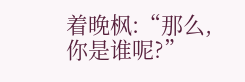着晚枫:“那么,你是谁呢?”